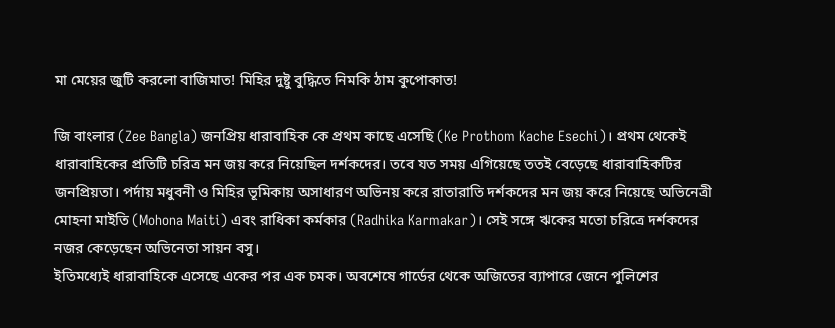মা মেয়ের জুটি করলো বাজিমাত! মিহির দুষ্টু বুদ্ধিতে নিমকি ঠাম কুপোকাত!

জি বাংলার (Zee Bangla) জনপ্রিয় ধারাবাহিক কে প্রথম কাছে এসেছি (Ke Prothom Kache Esechi)। প্রথম থেকেই ধারাবাহিকের প্রতিটি চরিত্র মন জয় করে নিয়েছিল দর্শকদের। তবে যত সময় এগিয়েছে ততই বেড়েছে ধারাবাহিকটির জনপ্রিয়তা। পর্দায় মধুবনী ও মিহির ভূমিকায় অসাধারণ অভিনয় করে রাতারাতি দর্শকদের মন জয় করে নিয়েছে অভিনেত্রী মোহনা মাইতি (Mohona Maiti) এবং রাধিকা কর্মকার (Radhika Karmakar)। সেই সঙ্গে ঋকের মতো চরিত্রে দর্শকদের নজর কেড়েছেন অভিনেতা সায়ন বসু।
ইতিমধ্যেই ধারাবাহিকে এসেছে একের পর এক চমক। অবশেষে গার্ডের থেকে অজিতের ব্যাপারে জেনে পুলিশের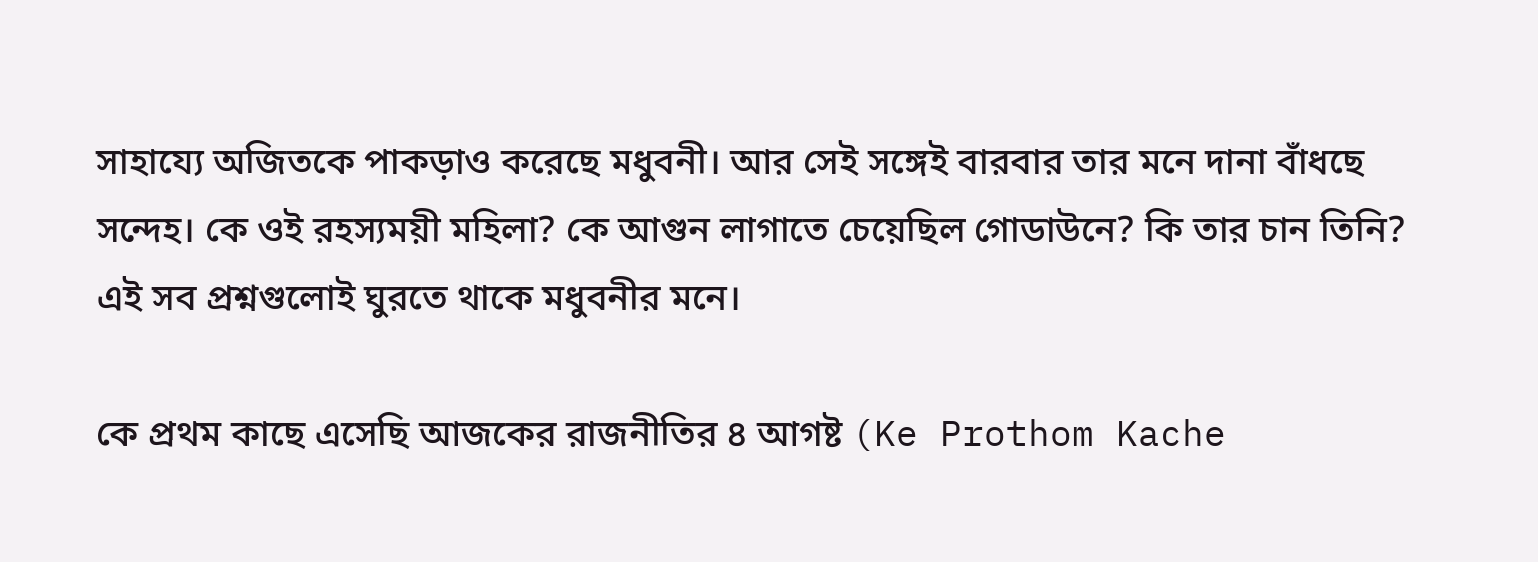সাহায্যে অজিতকে পাকড়াও করেছে মধুবনী। আর সেই সঙ্গেই বারবার তার মনে দানা বাঁধছে সন্দেহ। কে ওই রহস্যময়ী মহিলা? কে আগুন লাগাতে চেয়েছিল গোডাউনে? কি তার চান তিনি? এই সব প্রশ্নগুলোই ঘুরতে থাকে মধুবনীর মনে।

কে প্রথম কাছে এসেছি আজকের রাজনীতির ৪ আগষ্ট (Ke Prothom Kache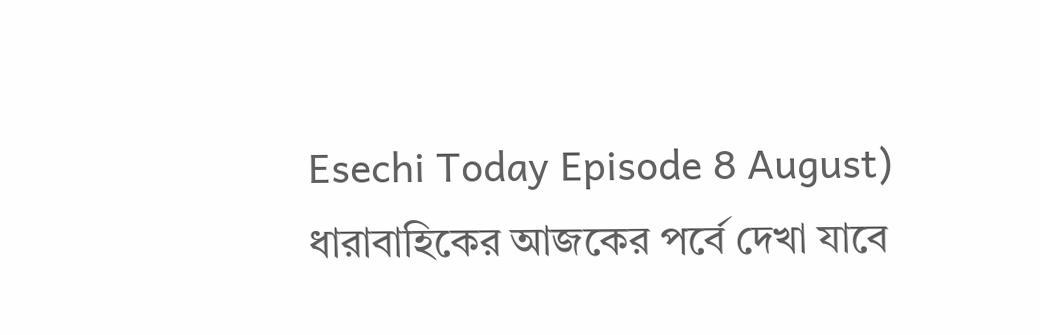Esechi Today Episode 8 August)
ধারাবাহিকের আজকের পর্বে দেখা যাবে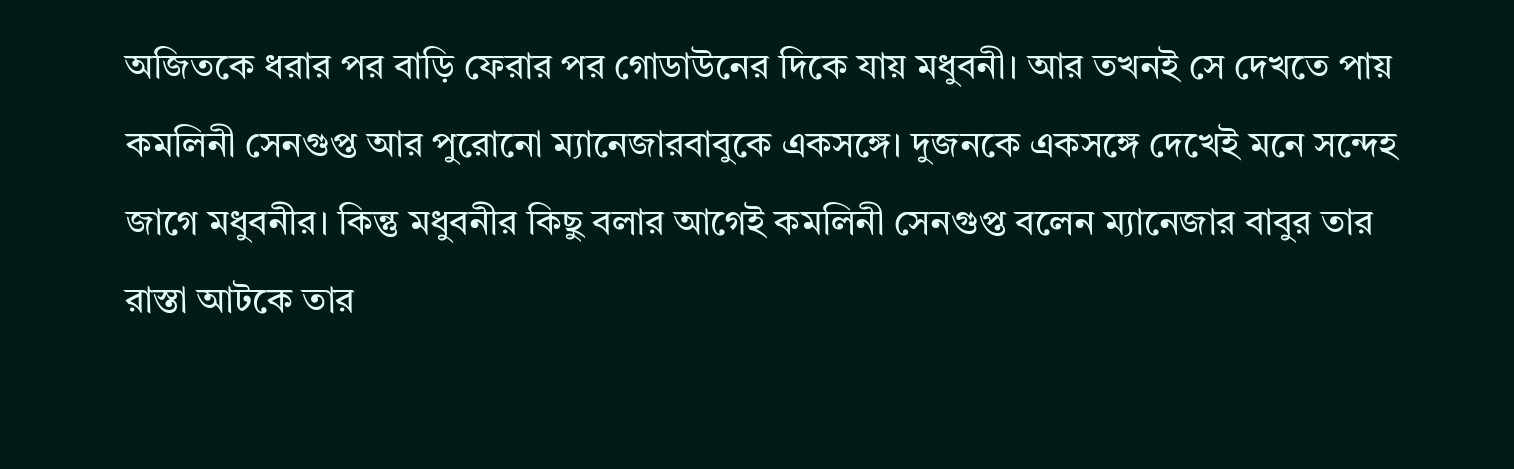অজিতকে ধরার পর বাড়ি ফেরার পর গোডাউনের দিকে যায় মধুবনী। আর তখনই সে দেখতে পায় কমলিনী সেনগুপ্ত আর পুরোনো ম্যানেজারবাবুকে একসঙ্গে। দুজনকে একসঙ্গে দেখেই মনে সন্দেহ জাগে মধুবনীর। কিন্তু মধুবনীর কিছু বলার আগেই কমলিনী সেনগুপ্ত বলেন ম্যানেজার বাবুর তার রাস্তা আটকে তার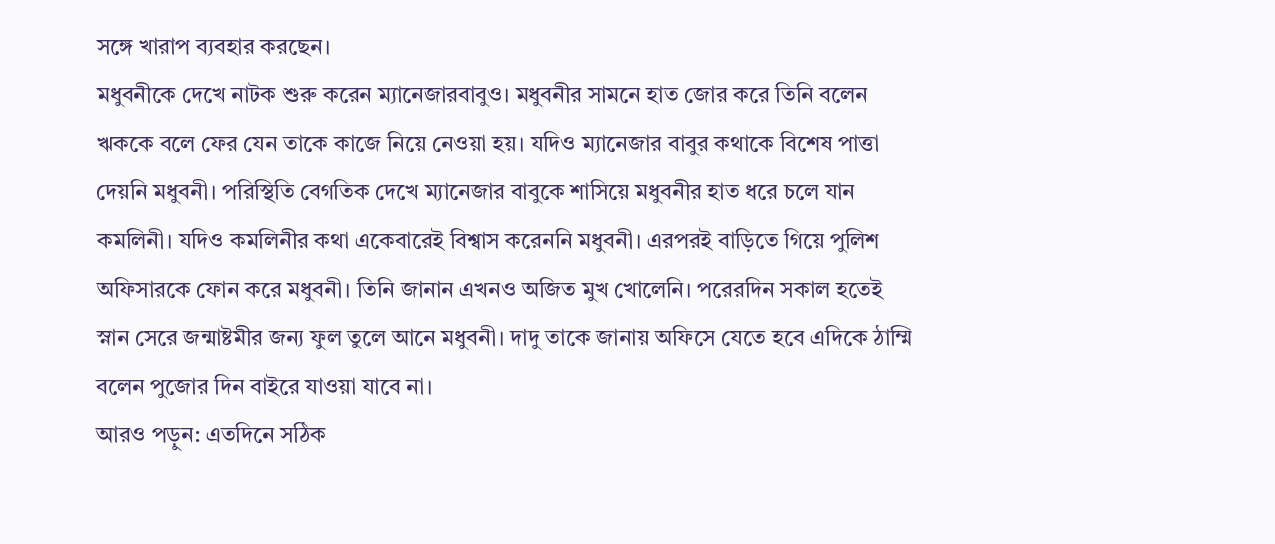সঙ্গে খারাপ ব্যবহার করছেন।
মধুবনীকে দেখে নাটক শুরু করেন ম্যানেজারবাবুও। মধুবনীর সামনে হাত জোর করে তিনি বলেন ঋককে বলে ফের যেন তাকে কাজে নিয়ে নেওয়া হয়। যদিও ম্যানেজার বাবুর কথাকে বিশেষ পাত্তা দেয়নি মধুবনী। পরিস্থিতি বেগতিক দেখে ম্যানেজার বাবুকে শাসিয়ে মধুবনীর হাত ধরে চলে যান কমলিনী। যদিও কমলিনীর কথা একেবারেই বিশ্বাস করেননি মধুবনী। এরপরই বাড়িতে গিয়ে পুলিশ অফিসারকে ফোন করে মধুবনী। তিনি জানান এখনও অজিত মুখ খোলেনি। পরেরদিন সকাল হতেই স্নান সেরে জন্মাষ্টমীর জন্য ফুল তুলে আনে মধুবনী। দাদু তাকে জানায় অফিসে যেতে হবে এদিকে ঠাম্মি বলেন পুজোর দিন বাইরে যাওয়া যাবে না।
আরও পড়ুন: এতদিনে সঠিক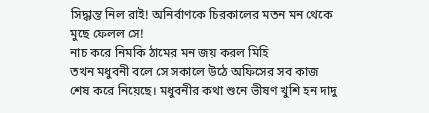সিদ্ধান্ত নিল রাই! অনির্বাণকে চিরকালের মতন মন থেকে মুছে ফেলল সে!
নাচ করে নিমকি ঠামের মন জয় করল মিহি
তখন মধুবনী বলে সে সকালে উঠে অফিসের সব কাজ শেষ করে নিয়েছে। মধুবনীর কথা শুনে ভীষণ খুশি হন দাদু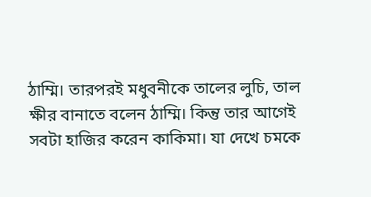ঠাম্মি। তারপরই মধুবনীকে তালের লুচি, তাল ক্ষীর বানাতে বলেন ঠাম্মি। কিন্তু তার আগেই সবটা হাজির করেন কাকিমা। যা দেখে চমকে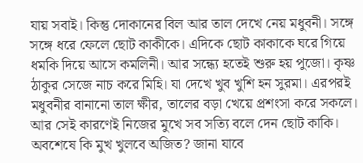যায় সবাই। কিন্তু দোকানের বিল আর তাল দেখে নেয় মধুবনী। সঙ্গে সঙ্গে ধরে ফেলে ছোট কাকীকে। এদিকে ছোট কাকাকে ঘরে গিয়ে ধমকি দিয়ে আসে কমলিনী। আর সন্ধ্যে হতেই শুরু হয় পুজো। কৃষ্ণ ঠাকুর সেজে নাচ করে মিহি। যা দেখে খুব খুশি হন সুরমা। এরপরই মধুবনীর বানানো তাল ক্ষীর, তালের বড়া খেয়ে প্রশংসা করে সকলে। আর সেই কারণেই নিজের মুখে সব সত্যি বলে দেন ছোট কাকি। অবশেষে কি মুখ খুলবে অজিত? জানা যাবে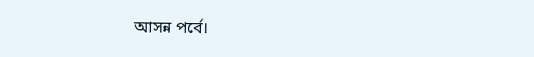আসন্ন পর্বে।